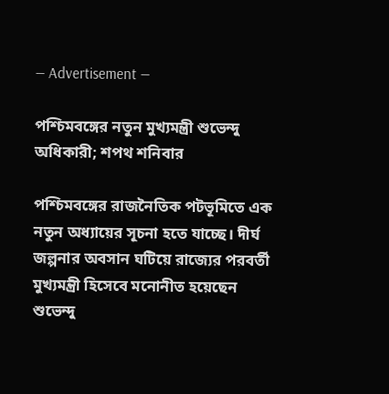― Advertisement ―

পশ্চিমবঙ্গের নতুন মুখ্যমন্ত্রী শুভেন্দু অধিকারী; শপথ শনিবার

পশ্চিমবঙ্গের রাজনৈতিক পটভূমিতে এক নতুন অধ্যায়ের সূচনা হতে যাচ্ছে। দীর্ঘ জল্পনার অবসান ঘটিয়ে রাজ্যের পরবর্তী মুখ্যমন্ত্রী হিসেবে মনোনীত হয়েছেন শুভেন্দু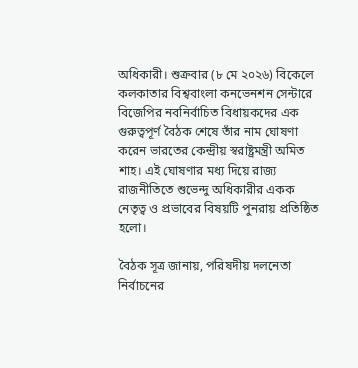অধিকারী। শুক্রবার (৮ মে ২০২৬) বিকেলে কলকাতার বিশ্ববাংলা কনভেনশন সেন্টারে বিজেপির নবনির্বাচিত বিধায়কদের এক গুরুত্বপূর্ণ বৈঠক শেষে তাঁর নাম ঘোষণা করেন ভারতের কেন্দ্রীয় স্বরাষ্ট্রমন্ত্রী অমিত শাহ। এই ঘোষণার মধ্য দিয়ে রাজ্য রাজনীতিতে শুভেন্দু অধিকারীর একক নেতৃত্ব ও প্রভাবের বিষয়টি পুনরায় প্রতিষ্ঠিত হলো।

বৈঠক সূত্র জানায়, পরিষদীয় দলনেতা নির্বাচনের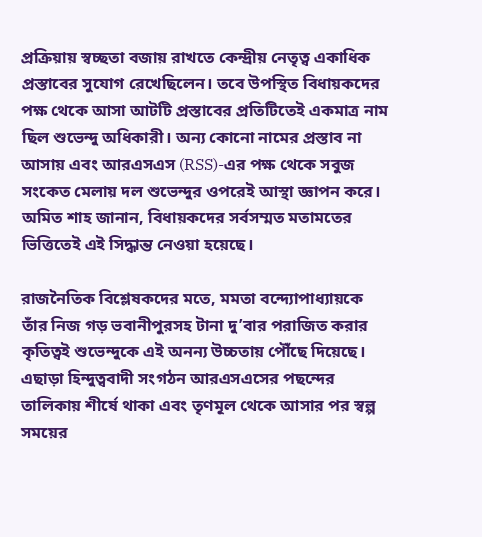প্রক্রিয়ায় স্বচ্ছতা বজায় রাখতে কেন্দ্রীয় নেতৃত্ব একাধিক প্রস্তাবের সুযোগ রেখেছিলেন। তবে উপস্থিত বিধায়কদের পক্ষ থেকে আসা আটটি প্রস্তাবের প্রতিটিতেই একমাত্র নাম ছিল শুভেন্দু অধিকারী। অন্য কোনো নামের প্রস্তাব না আসায় এবং আরএসএস (RSS)-এর পক্ষ থেকে সবুজ সংকেত মেলায় দল শুভেন্দুর ওপরেই আস্থা জ্ঞাপন করে। অমিত শাহ জানান, বিধায়কদের সর্বসম্মত মতামতের ভিত্তিতেই এই সিদ্ধান্ত নেওয়া হয়েছে।

রাজনৈতিক বিশ্লেষকদের মতে, মমতা বন্দ্যোপাধ্যায়কে তাঁর নিজ গড় ভবানীপুরসহ টানা দু’বার পরাজিত করার কৃতিত্বই শুভেন্দুকে এই অনন্য উচ্চতায় পৌঁছে দিয়েছে। এছাড়া হিন্দুত্ববাদী সংগঠন আরএসএসের পছন্দের তালিকায় শীর্ষে থাকা এবং তৃণমূল থেকে আসার পর স্বল্প সময়ের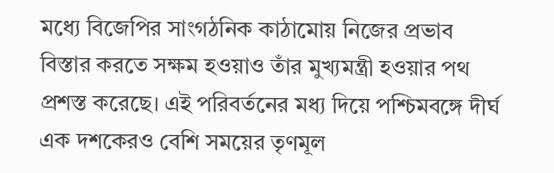মধ্যে বিজেপির সাংগঠনিক কাঠামোয় নিজের প্রভাব বিস্তার করতে সক্ষম হওয়াও তাঁর মুখ্যমন্ত্রী হওয়ার পথ প্রশস্ত করেছে। এই পরিবর্তনের মধ্য দিয়ে পশ্চিমবঙ্গে দীর্ঘ এক দশকেরও বেশি সময়ের তৃণমূল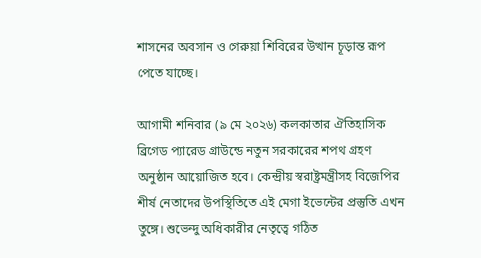শাসনের অবসান ও গেরুয়া শিবিরের উত্থান চূড়ান্ত রূপ পেতে যাচ্ছে।

আগামী শনিবার (৯ মে ২০২৬) কলকাতার ঐতিহাসিক ব্রিগেড প্যারেড গ্রাউন্ডে নতুন সরকারের শপথ গ্রহণ অনুষ্ঠান আয়োজিত হবে। কেন্দ্রীয় স্বরাষ্ট্রমন্ত্রীসহ বিজেপির শীর্ষ নেতাদের উপস্থিতিতে এই মেগা ইভেন্টের প্রস্তুতি এখন তুঙ্গে। শুভেন্দু অধিকারীর নেতৃত্বে গঠিত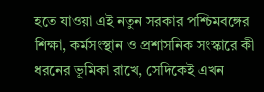হতে যাওয়া এই নতুন সরকার পশ্চিমবঙ্গের শিক্ষা, কর্মসংস্থান ও প্রশাসনিক সংস্কারে কী ধরনের ভূমিকা রাখে, সেদিকেই এখন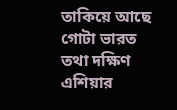তাকিয়ে আছে গোটা ভারত তথা দক্ষিণ এশিয়ার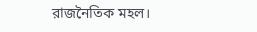রাজনৈতিক মহল।